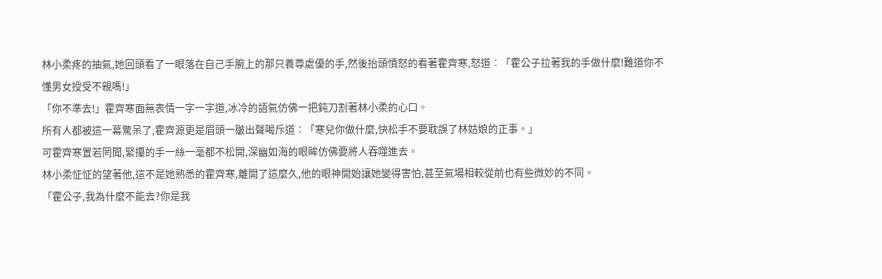林小柔疼的抽氣,她回頭看了一眼落在自己手腕上的那只養尊處優的手,然後抬頭憤怒的看著霍齊寒,怒道︰「霍公子拉著我的手做什麼!難道你不懂男女授受不親嗎!」
「你不準去!」霍齊寒面無表情一字一字道,冰冷的語氣仿佛一把鈍刀割著林小柔的心口。
所有人都被這一幕驚呆了,霍齊源更是眉頭一皺出聲喝斥道︰「寒兒你做什麼,快松手不要耽誤了林姑娘的正事。」
可霍齊寒置若罔聞,緊攥的手一絲一毫都不松開,深幽如海的眼眸仿佛要將人吞噬進去。
林小柔怔怔的望著他,這不是她熟悉的霍齊寒,離開了這麼久,他的眼神開始讓她變得害怕,甚至氣場相較從前也有些微妙的不同。
「霍公子,我為什麼不能去?你是我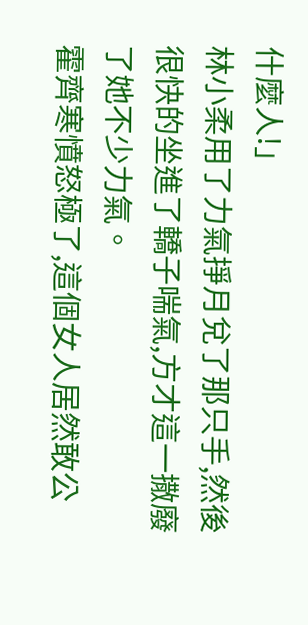什麼人!」
林小柔用了力氣掙月兌了那只手,然後很快的坐進了轎子喘氣,方才這一撒廢了她不少力氣。
霍齊寒憤怒極了,這個女人居然敢公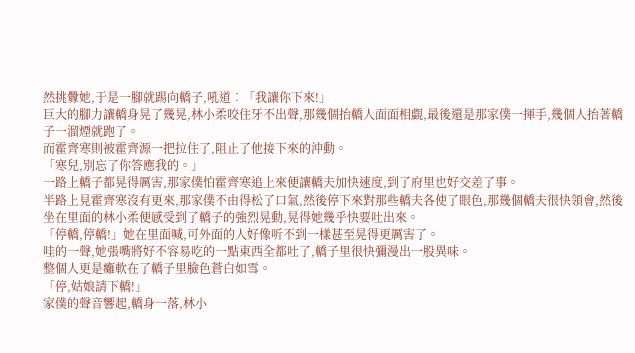然挑釁她,于是一腳就踢向轎子,吼道︰「我讓你下來!」
巨大的腳力讓轎身晃了幾晃,林小柔咬住牙不出聲,那幾個抬轎人面面相覷,最後還是那家僕一揮手,幾個人抬著轎子一溜煙就跑了。
而霍齊寒則被霍齊源一把拉住了,阻止了他接下來的沖動。
「寒兒,別忘了你答應我的。」
一路上轎子都晃得厲害,那家僕怕霍齊寒追上來便讓轎夫加快速度,到了府里也好交差了事。
半路上見霍齊寒沒有更來,那家僕不由得松了口氣,然後停下來對那些轎夫各使了眼色,那幾個轎夫很快領會,然後坐在里面的林小柔便感受到了轎子的強烈晃動,晃得她幾乎快要吐出來。
「停轎,停轎!」她在里面喊,可外面的人好像听不到一樣甚至晃得更厲害了。
哇的一聲,她張嘴將好不容易吃的一點東西全都吐了,轎子里很快彌漫出一股異味。
整個人更是癱軟在了轎子里臉色蒼白如雪。
「停,姑娘請下轎!」
家僕的聲音響起,轎身一落,林小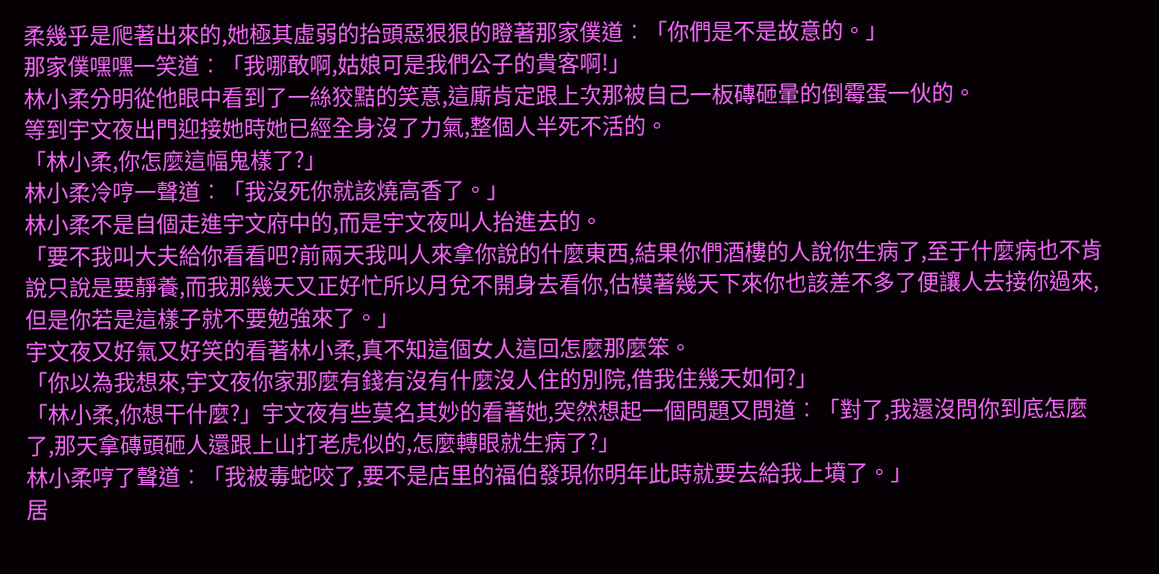柔幾乎是爬著出來的,她極其虛弱的抬頭惡狠狠的瞪著那家僕道︰「你們是不是故意的。」
那家僕嘿嘿一笑道︰「我哪敢啊,姑娘可是我們公子的貴客啊!」
林小柔分明從他眼中看到了一絲狡黠的笑意,這廝肯定跟上次那被自己一板磚砸暈的倒霉蛋一伙的。
等到宇文夜出門迎接她時她已經全身沒了力氣,整個人半死不活的。
「林小柔,你怎麼這幅鬼樣了?」
林小柔冷哼一聲道︰「我沒死你就該燒高香了。」
林小柔不是自個走進宇文府中的,而是宇文夜叫人抬進去的。
「要不我叫大夫給你看看吧?前兩天我叫人來拿你說的什麼東西,結果你們酒樓的人說你生病了,至于什麼病也不肯說只說是要靜養,而我那幾天又正好忙所以月兌不開身去看你,估模著幾天下來你也該差不多了便讓人去接你過來,但是你若是這樣子就不要勉強來了。」
宇文夜又好氣又好笑的看著林小柔,真不知這個女人這回怎麼那麼笨。
「你以為我想來,宇文夜你家那麼有錢有沒有什麼沒人住的別院,借我住幾天如何?」
「林小柔,你想干什麼?」宇文夜有些莫名其妙的看著她,突然想起一個問題又問道︰「對了,我還沒問你到底怎麼了,那天拿磚頭砸人還跟上山打老虎似的,怎麼轉眼就生病了?」
林小柔哼了聲道︰「我被毒蛇咬了,要不是店里的福伯發現你明年此時就要去給我上墳了。」
居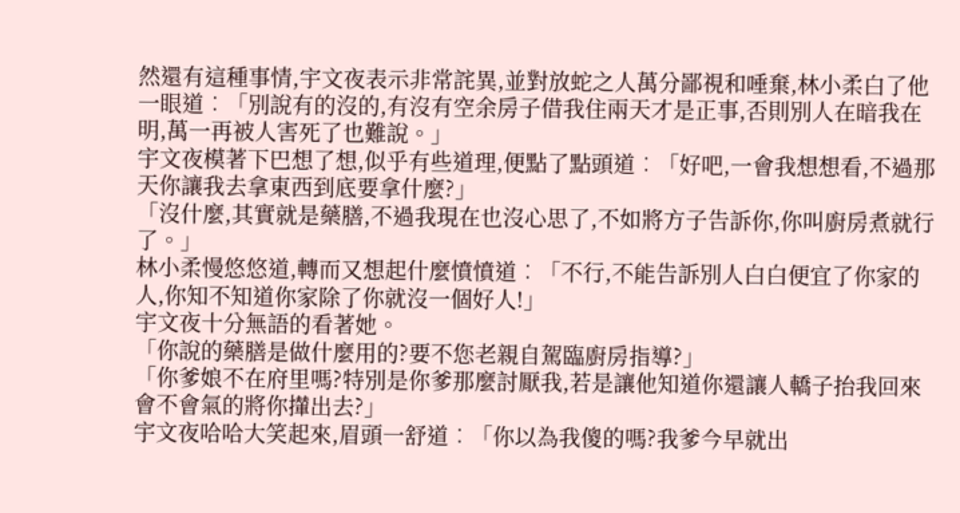然還有這種事情,宇文夜表示非常詫異,並對放蛇之人萬分鄙視和唾棄,林小柔白了他一眼道︰「別說有的沒的,有沒有空余房子借我住兩天才是正事,否則別人在暗我在明,萬一再被人害死了也難說。」
宇文夜模著下巴想了想,似乎有些道理,便點了點頭道︰「好吧,一會我想想看,不過那天你讓我去拿東西到底要拿什麼?」
「沒什麼,其實就是藥膳,不過我現在也沒心思了,不如將方子告訴你,你叫廚房煮就行了。」
林小柔慢悠悠道,轉而又想起什麼憤憤道︰「不行,不能告訴別人白白便宜了你家的人,你知不知道你家除了你就沒一個好人!」
宇文夜十分無語的看著她。
「你說的藥膳是做什麼用的?要不您老親自駕臨廚房指導?」
「你爹娘不在府里嗎?特別是你爹那麼討厭我,若是讓他知道你還讓人轎子抬我回來會不會氣的將你攆出去?」
宇文夜哈哈大笑起來,眉頭一舒道︰「你以為我傻的嗎?我爹今早就出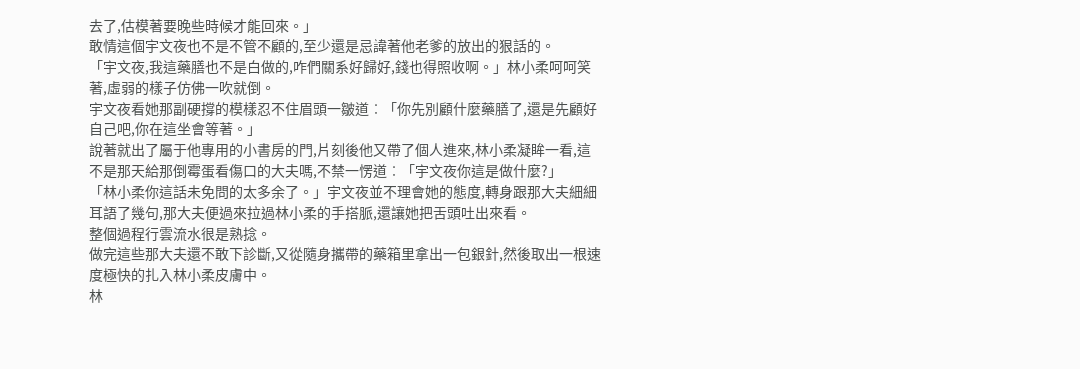去了,估模著要晚些時候才能回來。」
敢情這個宇文夜也不是不管不顧的,至少還是忌諱著他老爹的放出的狠話的。
「宇文夜,我這藥膳也不是白做的,咋們關系好歸好,錢也得照收啊。」林小柔呵呵笑著,虛弱的樣子仿佛一吹就倒。
宇文夜看她那副硬撐的模樣忍不住眉頭一皺道︰「你先別顧什麼藥膳了,還是先顧好自己吧,你在這坐會等著。」
說著就出了屬于他專用的小書房的門,片刻後他又帶了個人進來,林小柔凝眸一看,這不是那天給那倒霉蛋看傷口的大夫嗎,不禁一愣道︰「宇文夜你這是做什麼?」
「林小柔你這話未免問的太多余了。」宇文夜並不理會她的態度,轉身跟那大夫細細耳語了幾句,那大夫便過來拉過林小柔的手搭脈,還讓她把舌頭吐出來看。
整個過程行雲流水很是熟捻。
做完這些那大夫還不敢下診斷,又從隨身攜帶的藥箱里拿出一包銀針,然後取出一根速度極快的扎入林小柔皮膚中。
林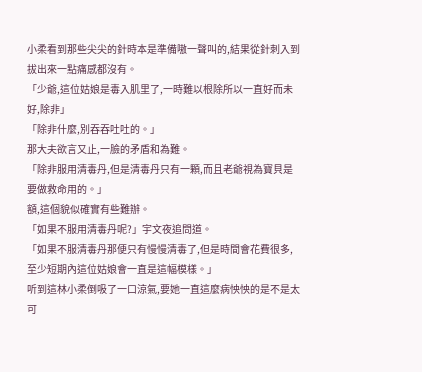小柔看到那些尖尖的針時本是準備嗷一聲叫的,結果從針刺入到拔出來一點痛感都沒有。
「少爺,這位姑娘是毒入肌里了,一時難以根除所以一直好而未好,除非」
「除非什麼,別吞吞吐吐的。」
那大夫欲言又止,一臉的矛盾和為難。
「除非服用清毒丹,但是清毒丹只有一顆,而且老爺視為寶貝是要做救命用的。」
額,這個貌似確實有些難辦。
「如果不服用清毒丹呢?」宇文夜追問道。
「如果不服清毒丹那便只有慢慢清毒了,但是時間會花費很多,至少短期內這位姑娘會一直是這幅模樣。」
听到這林小柔倒吸了一口涼氣,要她一直這麼病怏怏的是不是太可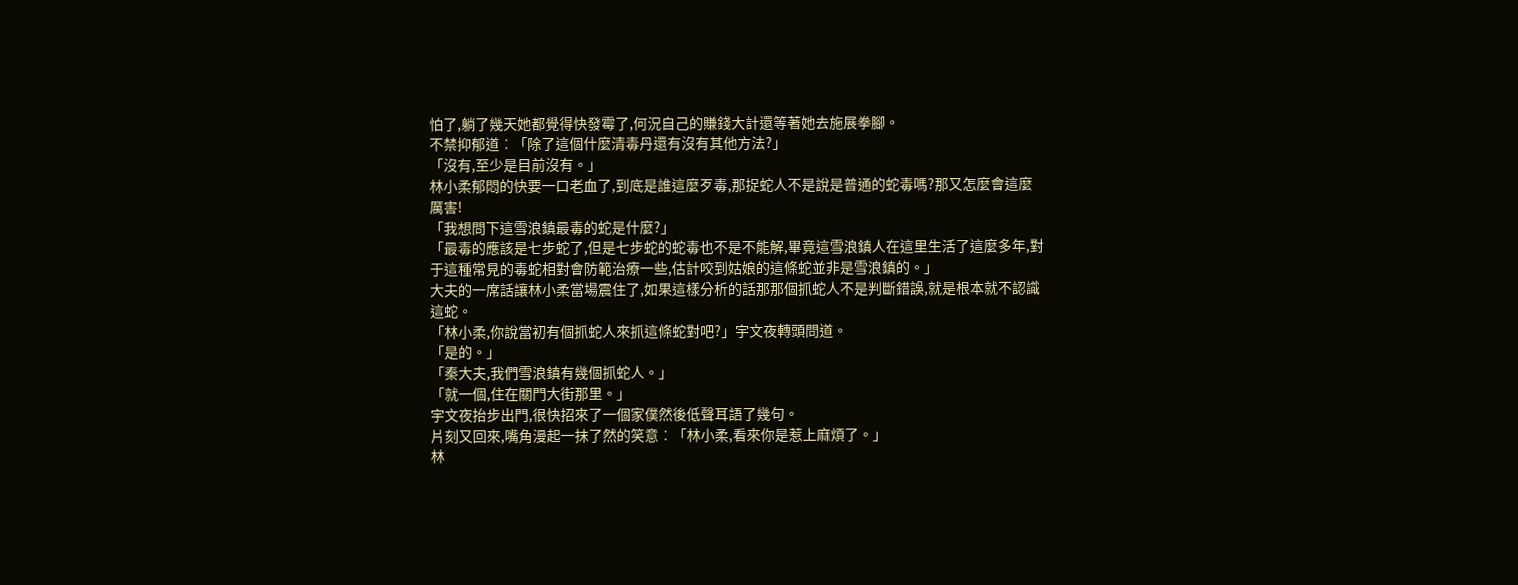怕了,躺了幾天她都覺得快發霉了,何況自己的賺錢大計還等著她去施展拳腳。
不禁抑郁道︰「除了這個什麼清毒丹還有沒有其他方法?」
「沒有,至少是目前沒有。」
林小柔郁悶的快要一口老血了,到底是誰這麼歹毒,那捉蛇人不是說是普通的蛇毒嗎?那又怎麼會這麼厲害!
「我想問下這雪浪鎮最毒的蛇是什麼?」
「最毒的應該是七步蛇了,但是七步蛇的蛇毒也不是不能解,畢竟這雪浪鎮人在這里生活了這麼多年,對于這種常見的毒蛇相對會防範治療一些,估計咬到姑娘的這條蛇並非是雪浪鎮的。」
大夫的一席話讓林小柔當場震住了,如果這樣分析的話那那個抓蛇人不是判斷錯誤,就是根本就不認識這蛇。
「林小柔,你說當初有個抓蛇人來抓這條蛇對吧?」宇文夜轉頭問道。
「是的。」
「秦大夫,我們雪浪鎮有幾個抓蛇人。」
「就一個,住在關門大街那里。」
宇文夜抬步出門,很快招來了一個家僕然後低聲耳語了幾句。
片刻又回來,嘴角漫起一抹了然的笑意︰「林小柔,看來你是惹上麻煩了。」
林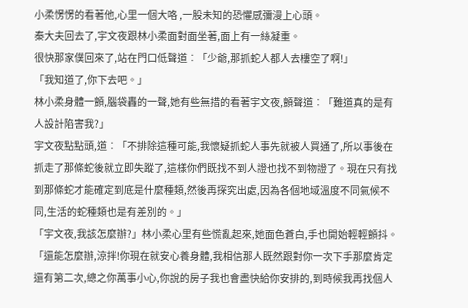小柔愣愣的看著他,心里一個大咯 ,一股未知的恐懼感彌漫上心頭。
秦大夫回去了,宇文夜跟林小柔面對面坐著,面上有一絲凝重。
很快那家僕回來了,站在門口低聲道︰「少爺,那抓蛇人都人去樓空了啊!」
「我知道了,你下去吧。」
林小柔身體一顫,腦袋轟的一聲,她有些無措的看著宇文夜,顫聲道︰「難道真的是有人設計陷害我?」
宇文夜點點頭,道︰「不排除這種可能,我懷疑抓蛇人事先就被人買通了,所以事後在抓走了那條蛇後就立即失蹤了,這樣你們既找不到人證也找不到物證了。現在只有找到那條蛇才能確定到底是什麼種類,然後再探究出處,因為各個地域溫度不同氣候不同,生活的蛇種類也是有差別的。」
「宇文夜,我該怎麼辦?」林小柔心里有些慌亂起來,她面色蒼白,手也開始輕輕顫抖。
「還能怎麼辦,涼拌!你現在就安心養身體,我相信那人既然跟對你一次下手那麼肯定還有第二次,總之你萬事小心,你說的房子我也會盡快給你安排的,到時候我再找個人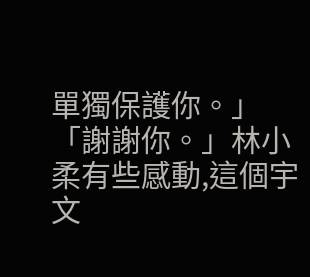單獨保護你。」
「謝謝你。」林小柔有些感動,這個宇文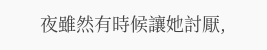夜雖然有時候讓她討厭,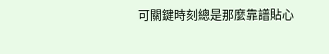可關鍵時刻總是那麼靠譜貼心